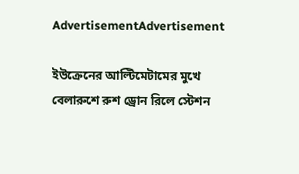AdvertisementAdvertisement

ইউক্রেনের আল্টিমেটামের মুখে বেলারুশে রুশ ড্রোন রিলে স্টেশন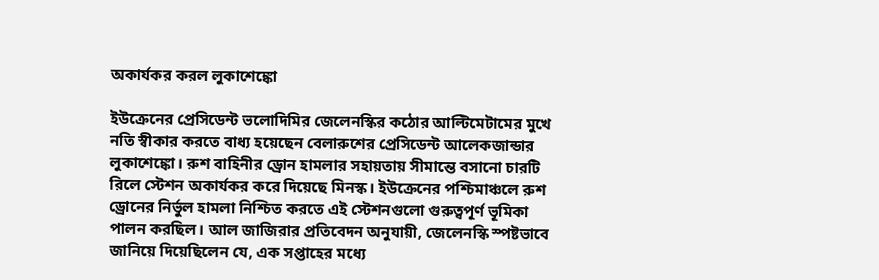অকার্যকর করল লুকাশেঙ্কো

ইউক্রেনের প্রেসিডেন্ট ভলোদিমির জেলেনস্কির কঠোর আল্টিমেটামের মুখে নতি স্বীকার করতে বাধ্য হয়েছেন বেলারুশের প্রেসিডেন্ট আলেকজান্ডার লুকাশেঙ্কো। রুশ বাহিনীর ড্রোন হামলার সহায়তায় সীমান্তে বসানো চারটি রিলে স্টেশন অকার্যকর করে দিয়েছে মিনস্ক। ইউক্রেনের পশ্চিমাঞ্চলে রুশ ড্রোনের নির্ভুল হামলা নিশ্চিত করতে এই স্টেশনগুলো গুরুত্বপূর্ণ ভূমিকা পালন করছিল। আল জাজিরার প্রতিবেদন অনুযায়ী, জেলেনস্কি স্পষ্টভাবে জানিয়ে দিয়েছিলেন যে, এক সপ্তাহের মধ্যে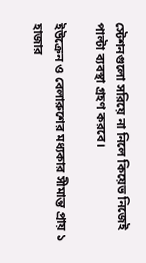স্টেশনগুলো সরিয়ে না নিলে কিয়েভ নিজেই পাল্টা ব্যবস্থা গ্রহণ করবে।

ইউক্রেন ও বেলারুশের মধ্যকার সীমান্ত প্রায় ১ হাজার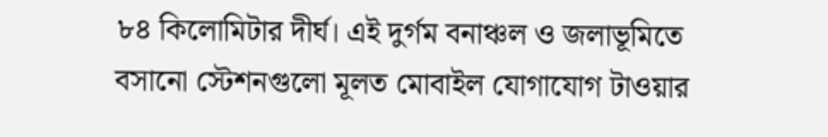৮৪ কিলোমিটার দীর্ঘ। এই দুর্গম বনাঞ্চল ও জলাভূমিতে বসানো স্টেশনগুলো মূলত মোবাইল যোগাযোগ টাওয়ার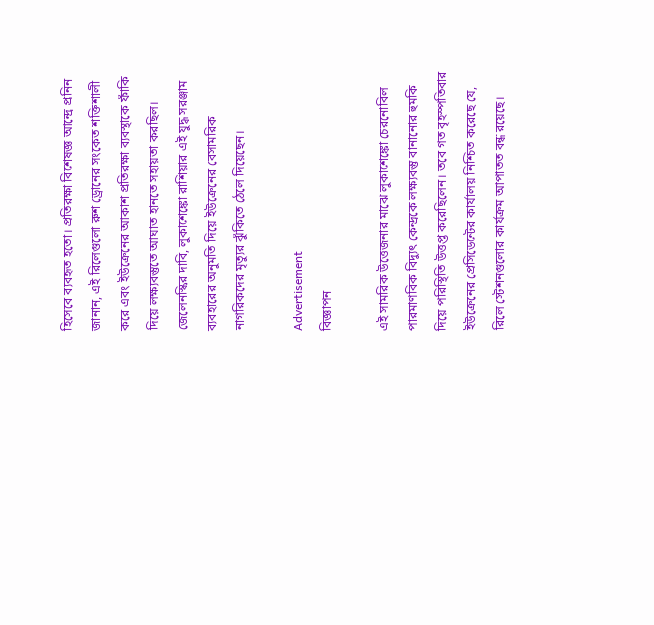হিসেবে ব্যবহৃত হতো। প্রতিরক্ষা বিশেষজ্ঞ আন্দ্রে প্রনিন জানান, এই রিলেগুলো রুশ ড্রোনের সংকেত শক্তিশালী করে এবং ইউক্রেনের আকাশ প্রতিরক্ষা ব্যবস্থাকে ফাঁকি দিয়ে লক্ষ্যবস্তুতে আঘাত হানতে সহায়তা করছিল। জেলেনস্কির দাবি, লুকাশেঙ্কো রাশিয়ার এই যুদ্ধ সরঞ্জাম ব্যবহারের অনুমতি দিয়ে ইউক্রেনের বেসামরিক নাগরিকদের মৃত্যুর ঝুঁকিতে ঠেলে দিয়েছেন।

Advertisement
বিজ্ঞাপন

এই সামরিক উত্তেজনার মাঝে লুকাশেঙ্কো চেরনোবিল পারমাণবিক বিদ্যুৎ কেন্দ্রকে লক্ষ্যবস্তু বানানোর হুমকি দিয়ে পরিস্থিতি উত্তপ্ত করেছিলেন। তবে গত বৃহস্পতিবার ইউক্রেনের প্রেসিডেন্টের কার্যালয় নিশ্চিত করেছে যে, রিলে স্টেশনগুলোর কার্যক্রম আপাতত বন্ধ রয়েছে।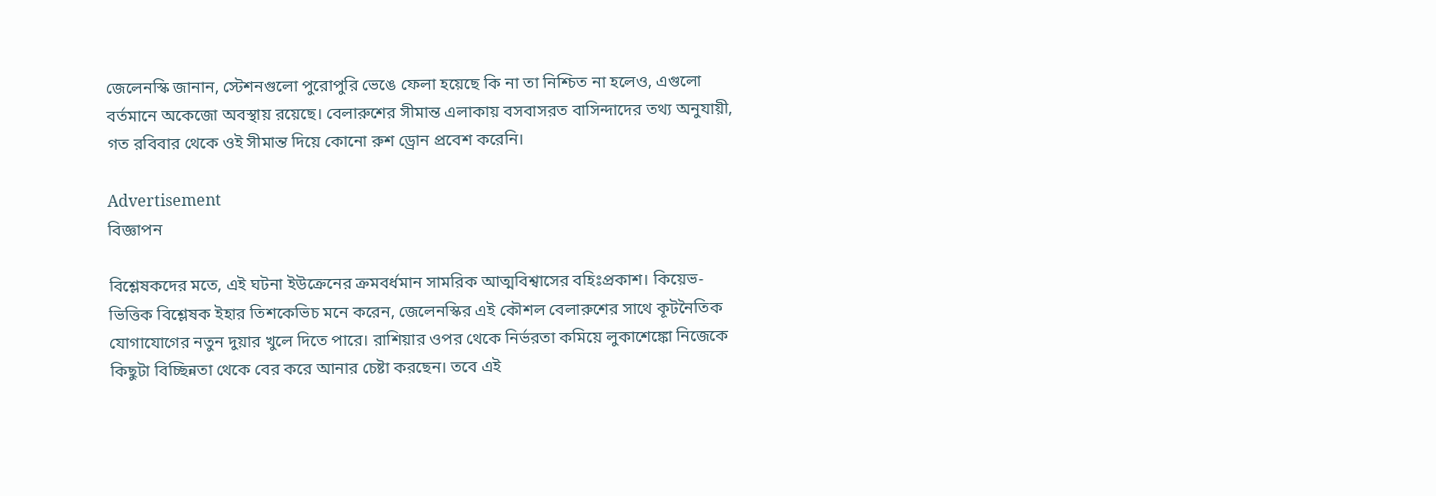জেলেনস্কি জানান, স্টেশনগুলো পুরোপুরি ভেঙে ফেলা হয়েছে কি না তা নিশ্চিত না হলেও, এগুলো বর্তমানে অকেজো অবস্থায় রয়েছে। বেলারুশের সীমান্ত এলাকায় বসবাসরত বাসিন্দাদের তথ্য অনুযায়ী, গত রবিবার থেকে ওই সীমান্ত দিয়ে কোনো রুশ ড্রোন প্রবেশ করেনি।

Advertisement
বিজ্ঞাপন

বিশ্লেষকদের মতে, এই ঘটনা ইউক্রেনের ক্রমবর্ধমান সামরিক আত্মবিশ্বাসের বহিঃপ্রকাশ। কিয়েভ-ভিত্তিক বিশ্লেষক ইহার তিশকেভিচ মনে করেন, জেলেনস্কির এই কৌশল বেলারুশের সাথে কূটনৈতিক যোগাযোগের নতুন দুয়ার খুলে দিতে পারে। রাশিয়ার ওপর থেকে নির্ভরতা কমিয়ে লুকাশেঙ্কো নিজেকে কিছুটা বিচ্ছিন্নতা থেকে বের করে আনার চেষ্টা করছেন। তবে এই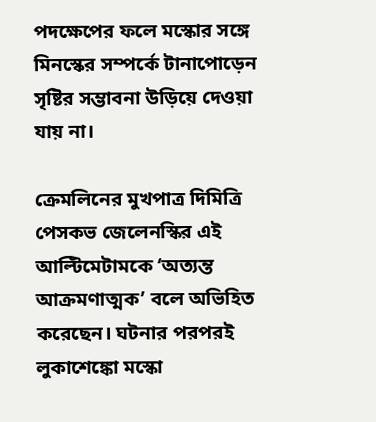পদক্ষেপের ফলে মস্কোর সঙ্গে মিনস্কের সম্পর্কে টানাপোড়েন সৃষ্টির সম্ভাবনা উড়িয়ে দেওয়া যায় না।

ক্রেমলিনের মুখপাত্র দিমিত্রি পেসকভ জেলেনস্কির এই আল্টিমেটামকে ‘অত্যন্ত আক্রমণাত্মক’ বলে অভিহিত করেছেন। ঘটনার পরপরই লুকাশেঙ্কো মস্কো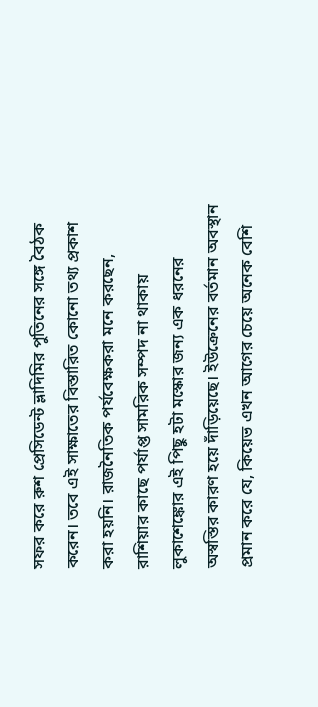সফর করে রুশ প্রেসিডেন্ট ভ্লাদিমির পুতিনের সঙ্গে বৈঠক করেন। তবে এই সাক্ষাতের বিস্তারিত কোনো তথ্য প্রকাশ করা হয়নি। রাজনৈতিক পর্যবেক্ষকরা মনে করছেন, রাশিয়ার কাছে পর্যাপ্ত সামরিক সম্পদ না থাকায় লুকাশেঙ্কোর এই পিছু হটা মস্কোর জন্য এক ধরনের অস্বস্তির কারণ হয়ে দাঁড়িয়েছে। ইউক্রেনের বর্তমান অবস্থান প্রমান করে যে, কিয়েভ এখন আগের চেয়ে অনেক বেশি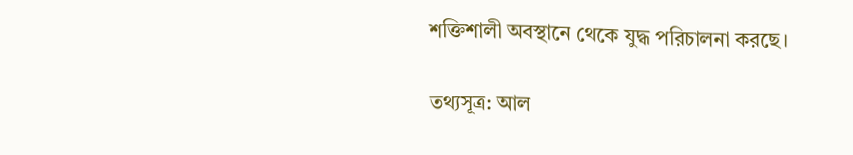শক্তিশালী অবস্থানে থেকে যুদ্ধ পরিচালনা করছে।

তথ্যসূত্র: আল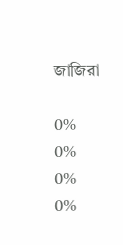জাজিরা

0%
0%
0%
0%